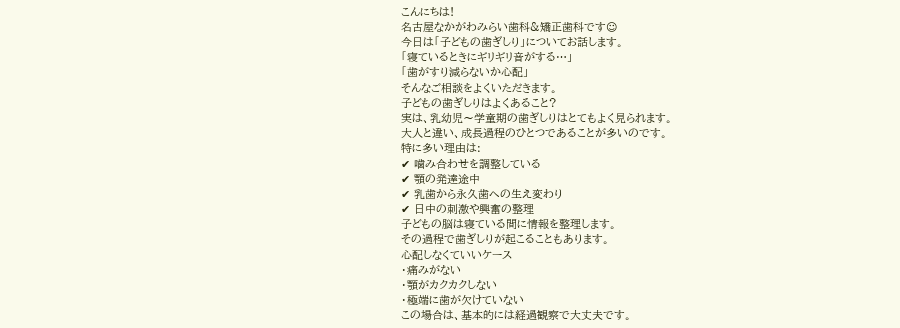こんにちは!
名古屋なかがわみらい歯科&矯正歯科です☺
今日は「子どもの歯ぎしり」についてお話します。
「寝ているときにギリギリ音がする…」
「歯がすり減らないか心配」
そんなご相談をよくいただきます。
子どもの歯ぎしりはよくあること?
実は、乳幼児〜学童期の歯ぎしりはとてもよく見られます。
大人と違い、成長過程のひとつであることが多いのです。
特に多い理由は:
✔ 噛み合わせを調整している
✔ 顎の発達途中
✔ 乳歯から永久歯への生え変わり
✔ 日中の刺激や興奮の整理
子どもの脳は寝ている間に情報を整理します。
その過程で歯ぎしりが起こることもあります。
心配しなくていいケース
・痛みがない
・顎がカクカクしない
・極端に歯が欠けていない
この場合は、基本的には経過観察で大丈夫です。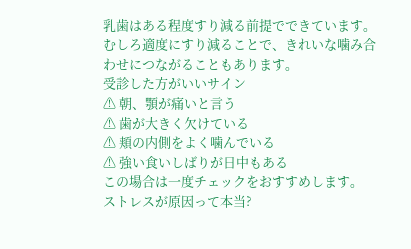乳歯はある程度すり減る前提でできています。
むしろ適度にすり減ることで、きれいな噛み合わせにつながることもあります。
受診した方がいいサイン
⚠ 朝、顎が痛いと言う
⚠ 歯が大きく欠けている
⚠ 頬の内側をよく噛んでいる
⚠ 強い食いしばりが日中もある
この場合は一度チェックをおすすめします。
ストレスが原因って本当?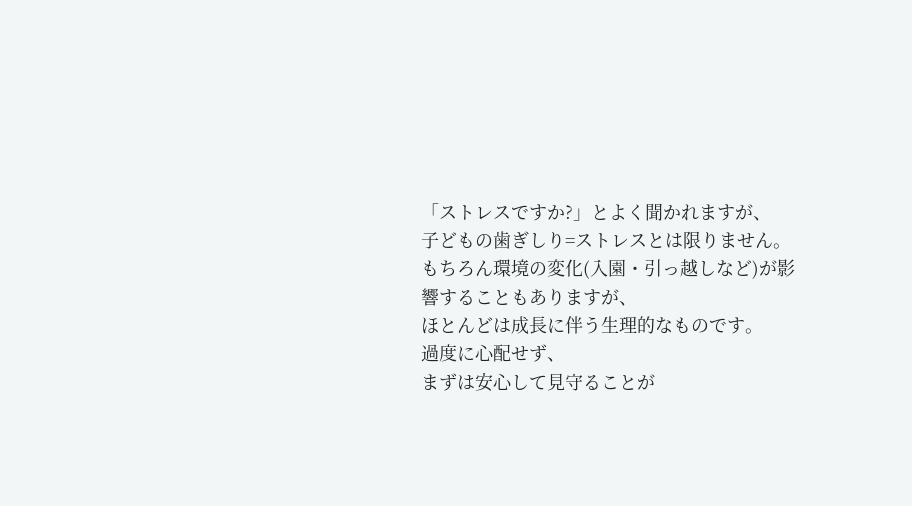「ストレスですか?」とよく聞かれますが、
子どもの歯ぎしり=ストレスとは限りません。
もちろん環境の変化(入園・引っ越しなど)が影響することもありますが、
ほとんどは成長に伴う生理的なものです。
過度に心配せず、
まずは安心して見守ることが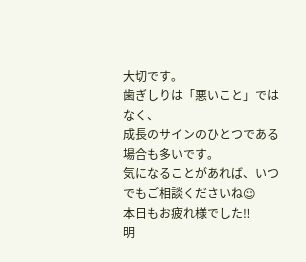大切です。
歯ぎしりは「悪いこと」ではなく、
成長のサインのひとつである場合も多いです。
気になることがあれば、いつでもご相談くださいね☺
本日もお疲れ様でした‼
明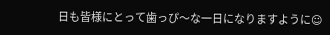日も皆様にとって歯っぴ〜な一日になりますように☺